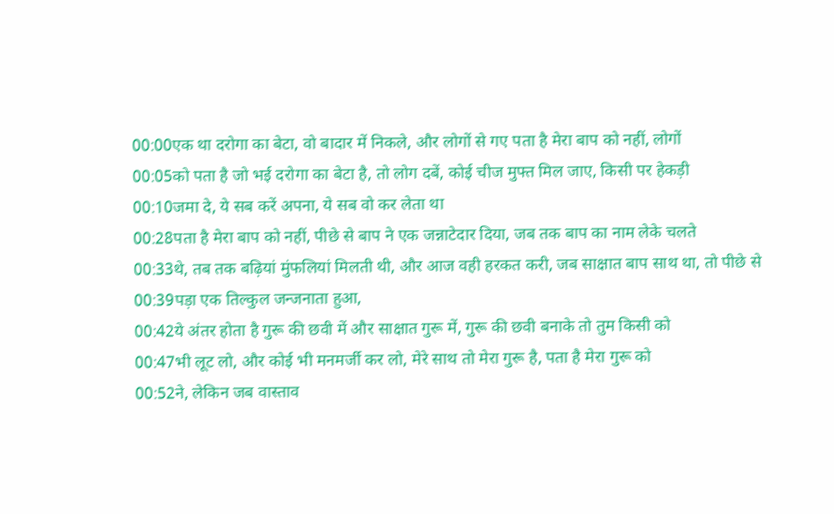00:00एक था दरोगा का बेटा, वो बादार में निकले, और लोगों से गए पता है मेरा बाप को नहीं, लोगों
00:05को पता है जो भई दरोगा का बेटा है, तो लोग दबें, कोई चीज मुफ्त मिल जाए, किसी पर हेकड़ी
00:10जमा दे, ये सब करें अपना, ये सब वो कर लेता था
00:28पता है मेरा बाप को नहीं, पीछे से बाप ने एक जन्नाटेदार दिया, जब तक बाप का नाम लेके चलते
00:33थे, तब तक बढ़ियां मुंफलियां मिलती थी, और आज वही हरकत करी, जब साक्षात बाप साथ था, तो पीछे से
00:39पड़ा एक तिल्कुल जन्जनाता हुआ,
00:42ये अंतर होता है गुरू की छवी में और साक्षात गुरू में, गुरू की छवी बनाके तो तुम किसी को
00:47भी लूट लो, और कोई भी मनमर्जी कर लो, मेरे साथ तो मेरा गुरू है, पता है मेरा गुरू को
00:52ने, लेकिन जब वास्ताव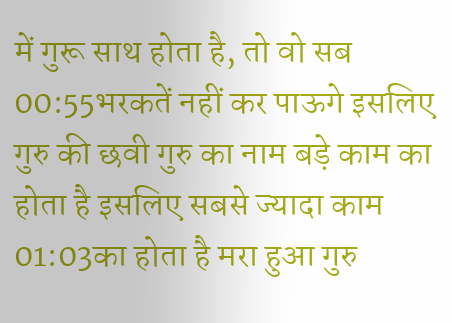में गुरू साथ होता है, तो वो सब
00:55भरकतें नहीं कर पाऊगे इसलिए गुरु की छवी गुरु का नाम बड़े काम का होता है इसलिए सबसे ज्यादा काम
01:03का होता है मरा हुआ गुरु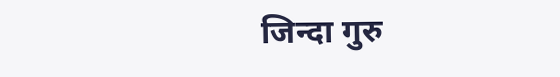जिन्दा गुरु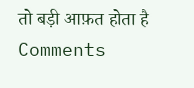तो बड़ी आफ़त होता है
Comments